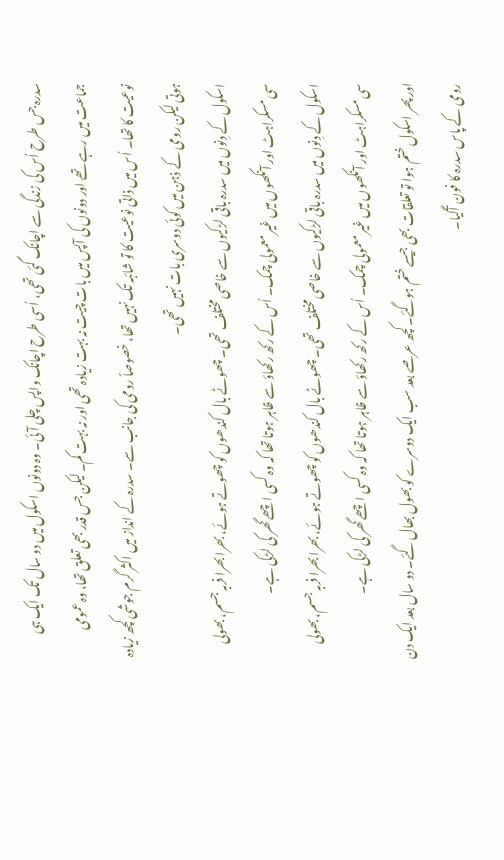سدرہ جس طرح اُس کی زندگی سے اچانک گئی تھی، اُسی طرح اچانک واپس چلی آئی۔ وہ دونوں اسکول میں دو سال تک ایک ہی جماعت میں رہے تھے اور دونوں کی آپس میں بات چیت نہ بہت زیادہ تھی اور نہ بہت کم۔ لیکن جس قدر بھی تعلق تھا، وہ عمومی نوعیت کا تھا۔ اُس میں ذاتی نوعیت کا تو شائبہ تک نہیں تھا، خصوصاً رومی کی جانب سے۔ سدرہ کے انداز میں اکثر گرم جوشی کچھ زیادہ ہوتی لیکن رومی کے ذہن میں کوئی دوسری بات نہیں تھی۔
اسکول کے دِنوں میں سدرہ باقی لڑکیوں سے خاصی مختلف تھی۔ چھوٹے بال کندھوں کو چھوتے ہوئے، بھرا بھرا فربہ جسم، بھولی سی مسکراہٹ اور آنکھوں میں غیر معمولی چمک۔ اُس کے رکھ رکھاؤ سے ظاہر ہوتا تھا کہ وہ کسی اچھے گھر کی لڑکی ہے۔
اسکول کے دِنوں میں سدرہ باقی لڑکیوں سے خاصی مختلف تھی۔ چھوٹے بال کندھوں کو چھوتے ہوئے، بھرا بھرا فربہ جسم، بھولی سی مسکراہٹ اور آنکھوں میں غیر معمولی چمک۔ اُس کے رکھ رکھاؤ سے ظاہر ہوتا تھا کہ وہ کسی اچھے گھر کی لڑکی ہے۔
اور پھر اسکول ختم ہوا تو تعلقات بھی جیسے ختم ہوگئے۔ کچھ عرصے بعد سب ایک دوسرے کو بھول بھال گئے۔ دو سال بعد ایک دن رومی کے پاس سدرہ کا فون آگیا۔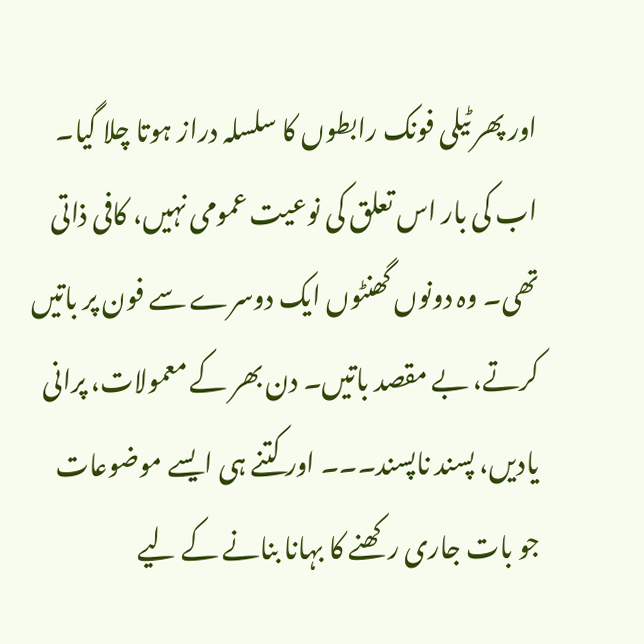اور پھر ٹیلی فونک رابطوں کا سلسلہ دراز ہوتا چلا گیا۔ اب کی بار اس تعلق کی نوعیت عمومی نہیں، کافی ذاتی تھی۔ وہ دونوں گھنٹوں ایک دوسرے سے فون پر باتیں کرتے، بے مقصد باتیں۔ دن بھر کے معمولات، پرانی یادیں، پسند ناپسند۔۔۔ اور کتنے ہی ایسے موضوعات جو بات جاری رکھنے کا بہانا بنانے کے لیے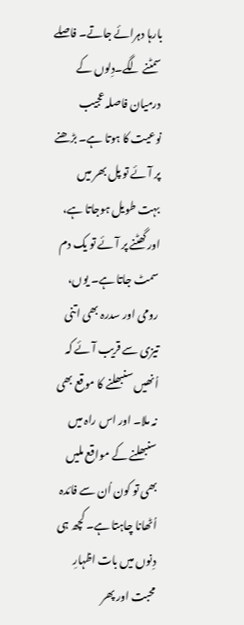بارہا دہرائے جاتے۔ فاصلے سمٹنے لگے۔دِلوں کے درمیان فاصلہ عجیب نوعیت کا ہوتا ہے۔ بڑھنے پر آئے تو پل بھر میں بہت طویل ہوجاتا ہے، اور گھٹنے پر آئے تو یک دم سمٹ جاتا ہے۔ یوں، رومی اور سدرہ بھی اتنی تیزی سے قریب آئے کہ اُنھیں سنبھلنے کا موقع بھی نہ ملا۔ اور اس راہ میں سنبھلنے کے مواقع ملیں بھی تو کون اُن سے فائدہ اُٹھانا چاہتا ہے۔ کچھ ہی دِنوں میں بات اظہارِ محبت اور پھر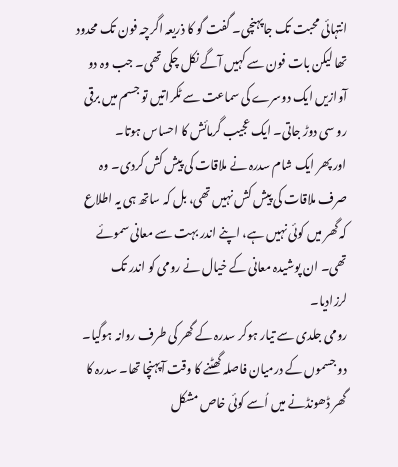انتہائی محبت تک جاپہنچی۔ گفت گو کا ذریعہ اگرچہ فون تک محدود تھا لیکن بات فون سے کہیں آگے نکل چکی تھی۔ جب وہ دو آوازیں ایک دوسرے کی سماعت سے ٹکراتیں تو جسم میں برقی رو سی دوڑ جاتی۔ ایک عجیب گرمائش کا احساس ہوتا۔
اور پھر ایک شام سدرہ نے ملاقات کی پیش کش کردی۔ وہ صرف ملاقات کی پیش کش نہیں تھی، بل کہ ساتھ ہی یہ اطلاع کہ گھر میں کوئی نہیں ہے، اپنے اندر بہت سے معانی سموئے تھی۔ ان پوشیدہ معانی کے خیال نے رومی کو اندر تک لرزادیا۔
رومی جلدی سے تیار ہوکر سدرہ کے گھر کی طرف روانہ ہوگیا۔ دو جسموں کے درمیان فاصلہ گھٹنے کا وقت آپہنچا تھا۔ سدرہ کا گھر ڈھونڈنے میں اُسے کوئی خاص مشکل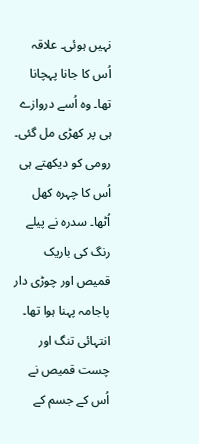نہیں ہوئی۔ علاقہ اُس کا جانا پہچانا تھا۔ وہ اُسے دروازے ہی پر کھڑی مل گئی۔ رومی کو دیکھتے ہی اُس کا چہرہ کھل اُٹھا۔ سدرہ نے پیلے رنگ کی باریک قمیص اور چوڑی دار پاجامہ پہنا ہوا تھا۔ انتہائی تنگ اور چست قمیص نے اُس کے جسم کے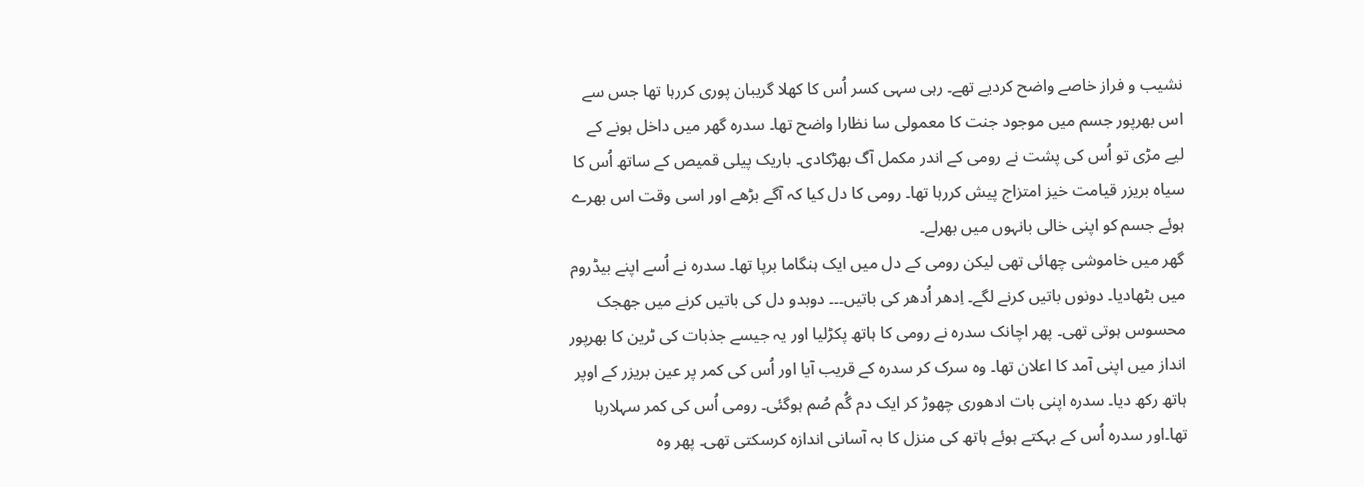نشیب و فراز خاصے واضح کردیے تھے۔ رہی سہی کسر اُس کا کھلا گریبان پوری کررہا تھا جس سے اس بھرپور جسم میں موجود جنت کا معمولی سا نظارا واضح تھا۔ سدرہ گھر میں داخل ہونے کے لیے مڑی تو اُس کی پشت نے رومی کے اندر مکمل آگ بھڑکادی۔ باریک پیلی قمیص کے ساتھ اُس کا سیاہ بریزر قیامت خیز امتزاج پیش کررہا تھا۔ رومی کا دل کیا کہ آگے بڑھے اور اسی وقت اس بھرے ہوئے جسم کو اپنی خالی بانہوں میں بھرلے۔
گھر میں خاموشی چھائی تھی لیکن رومی کے دل میں ایک ہنگاما برپا تھا۔ سدرہ نے اُسے اپنے بیڈروم میں بٹھادیا۔ دونوں باتیں کرنے لگے۔ اِدھر اُدھر کی باتیں۔۔۔ دوبدو دل کی باتیں کرنے میں جھجک محسوس ہوتی تھی۔ پھر اچانک سدرہ نے رومی کا ہاتھ پکڑلیا اور یہ جیسے جذبات کی ٹرین کا بھرپور انداز میں اپنی آمد کا اعلان تھا۔ وہ سرک کر سدرہ کے قریب آیا اور اُس کی کمر پر عین بریزر کے اوپر ہاتھ رکھ دیا۔ سدرہ اپنی بات ادھوری چھوڑ کر ایک دم گُم صُم ہوگئی۔ رومی اُس کی کمر سہلارہا تھا۔اور سدرہ اُس کے بہکتے ہوئے ہاتھ کی منزل کا بہ آسانی اندازہ کرسکتی تھی۔ پھر وہ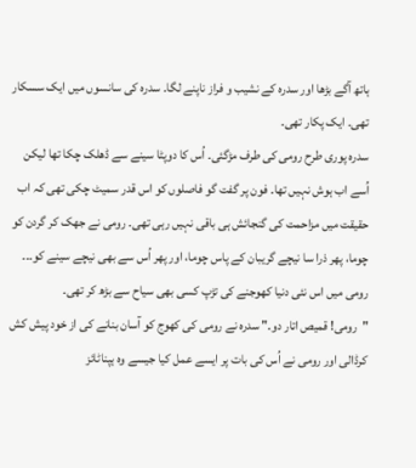ہاتھ آگے بڑھا اور سدرہ کے نشیب و فراز ناپنے لگا۔ سدرہ کی سانسوں میں ایک سسکار تھی۔ ایک پکار تھی۔
سدرہ پوری طرح رومی کی طرف مڑگئی۔ اُس کا دوپٹا سینے سے ڈھلک چکا تھا لیکن اُسے اب ہوش نہیں تھا۔ فون پر گفت گو فاصلوں کو اس قدر سمیٹ چکی تھی کہ اب حقیقت میں مزاحمت کی گنجائش ہی باقی نہیں رہی تھی۔ رومی نے جھک کر گردن کو چوما، پھر ذرا سا نیچے گریبان کے پاس چوما، اور پھر اُس سے بھی نیچے سینے کو۔۔۔ رومی میں اس نئی دنیا کھوجنے کی تڑپ کسی بھی سیاح سے بڑھ کر تھی۔
"رومی! قمیص اتار دو۔" سدرہ نے رومی کی کھوج کو آسان بنانے کی از خود پیش کش کرڈالی اور رومی نے اُس کی بات پر ایسے عمل کیا جیسے وہ ہپناٹائز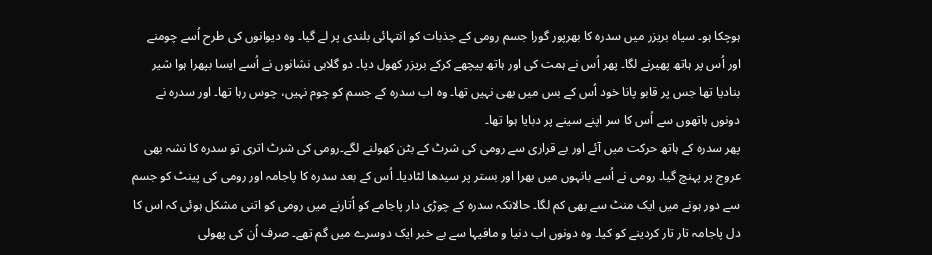ہوچکا ہو۔ سیاہ بریزر میں سدرہ کا بھرپور گورا جسم رومی کے جذبات کو انتہائی بلندی پر لے گیا۔ وہ دیوانوں کی طرح اُسے چومنے اور اُس پر ہاتھ پھیرنے لگا۔ پھر اُس نے ہمت کی اور ہاتھ پیچھے کرکے بریزر کھول دیا۔ دو گلابی نشانوں نے اُسے ایسا بپھرا ہوا شیر بنادیا تھا جس پر قابو پانا خود اُس کے بس میں بھی نہیں تھا۔ وہ اب سدرہ کے جسم کو چوم نہیں، چوس رہا تھا۔ اور سدرہ نے دونوں ہاتھوں سے اُس کا سر اپنے سینے پر دبایا ہوا تھا۔
پھر سدرہ کے ہاتھ حرکت میں آئے اور بے قراری سے رومی کی شرٹ کے بٹن کھولنے لگے۔رومی کی شرٹ اتری تو سدرہ کا نشہ بھی عروج پر پہنچ گیا۔ رومی نے اُسے بانہوں میں بھرا اور بستر پر سیدھا لٹادیا۔ اُس کے بعد سدرہ کا پاجامہ اور رومی کی پینٹ کو جسم سے دور ہونے میں ایک منٹ سے بھی کم لگا۔ حالانکہ سدرہ کے چوڑی دار پاجامے کو اُتارنے میں رومی کو اتنی مشکل ہوئی کہ اس کا دل پاجامہ تار تار کردینے کو کیا۔ وہ دونوں اب دنیا و مافیہا سے بے خبر ایک دوسرے میں گم تھے۔ صرف اُن کی پھولی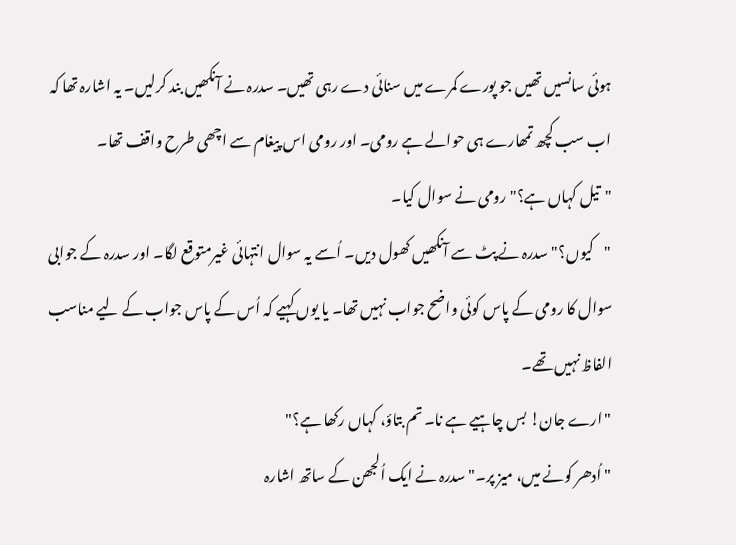ہوئی سانسیں تھیں جو پورے کمرے میں سنائی دے رہی تھیں۔ سدرہ نے آنکھیں بند کرلیں۔ یہ اشارہ تھا کہ اب سب کچھ تمھارے ہی حوالے ہے رومی۔ اور رومی اس پیغام سے اچھی طرح واقف تھا۔
"تیل کہاں ہے؟" رومی نے سوال کیا۔
"کیوں؟" سدرہ نے پٹ سے آنکھیں کھول دیں۔ اُسے یہ سوال انتہائی غیرمتوقع لگا۔ اور سدرہ کے جوابی سوال کا رومی کے پاس کوئی واضح جواب نہیں تھا۔ یا یوں کہیے کہ اُس کے پاس جواب کے لیے مناسب الفاظ نہیں تھے۔
"ارے جان! بس چاہیے ہے نا۔ تم بتاؤ، کہاں رکھا ہے؟"
"اُدھر کونے میں، میز پر۔" سدرہ نے ایک اُلجھن کے ساتھ اشارہ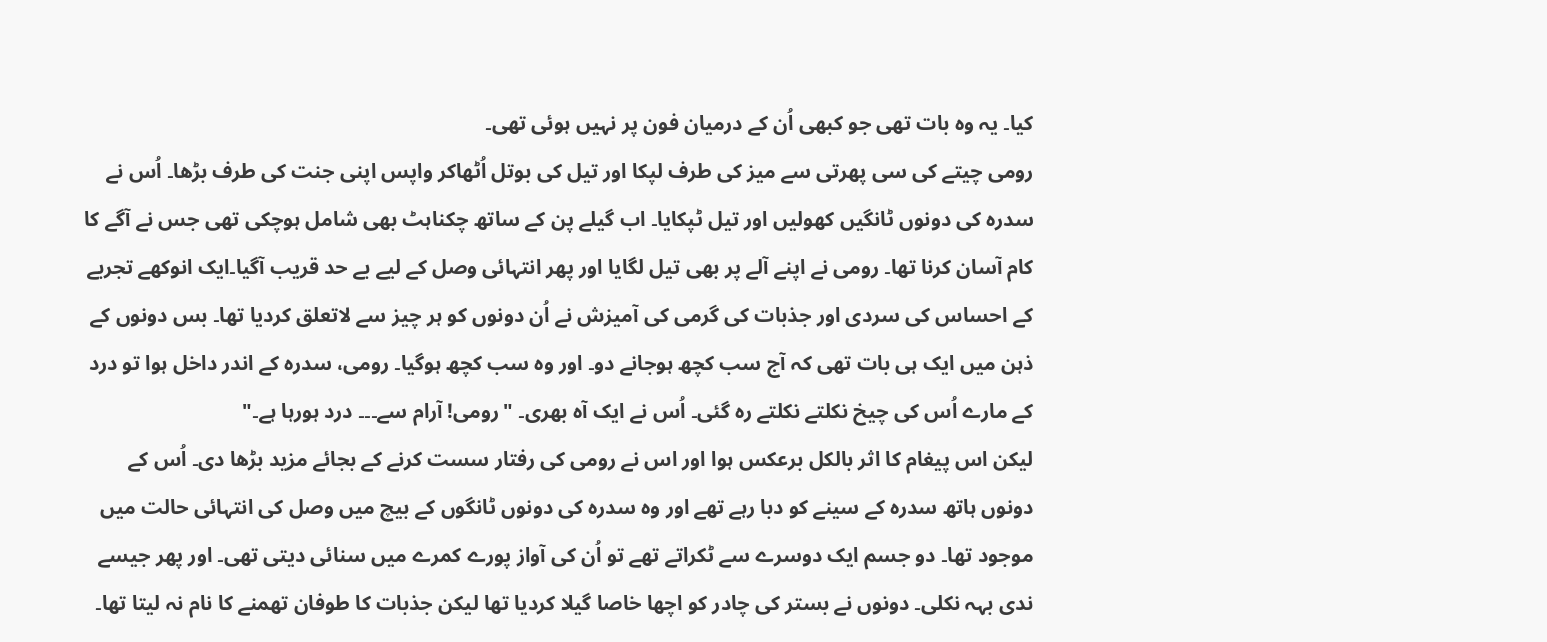کیا۔ یہ وہ بات تھی جو کبھی اُن کے درمیان فون پر نہیں ہوئی تھی۔
رومی چیتے کی سی پھرتی سے میز کی طرف لپکا اور تیل کی بوتل اُٹھاکر واپس اپنی جنت کی طرف بڑھا۔ اُس نے سدرہ کی دونوں ٹانگیں کھولیں اور تیل ٹپکایا۔ اب گیلے پن کے ساتھ چکناہٹ بھی شامل ہوچکی تھی جس نے آگے کا کام آسان کرنا تھا۔ رومی نے اپنے آلے پر بھی تیل لگایا اور پھر انتہائی وصل کے لیے بے حد قریب آگیا۔ایک انوکھے تجربے کے احساس کی سردی اور جذبات کی گرمی کی آمیزش نے اُن دونوں کو ہر چیز سے لاتعلق کردیا تھا۔ بس دونوں کے ذہن میں ایک ہی بات تھی کہ آج سب کچھ ہوجانے دو۔ اور وہ سب کچھ ہوگیا۔ رومی، سدرہ کے اندر داخل ہوا تو درد کے مارے اُس کی چیخ نکلتے نکلتے رہ گئی۔ اُس نے ایک آہ بھری۔ "رومی! آرام سے۔۔۔ درد ہورہا ہے۔"
لیکن اس پیغام کا اثر بالکل برعکس ہوا اور اس نے رومی کی رفتار سست کرنے کے بجائے مزید بڑھا دی۔ اُس کے دونوں ہاتھ سدرہ کے سینے کو دبا رہے تھے اور وہ سدرہ کی دونوں ٹانگوں کے بیچ میں وصل کی انتہائی حالت میں موجود تھا۔ دو جسم ایک دوسرے سے ٹکراتے تھے تو اُن کی آواز پورے کمرے میں سنائی دیتی تھی۔ اور پھر جیسے ندی بہہ نکلی۔ دونوں نے بستر کی چادر کو اچھا خاصا گیلا کردیا تھا لیکن جذبات کا طوفان تھمنے کا نام نہ لیتا تھا۔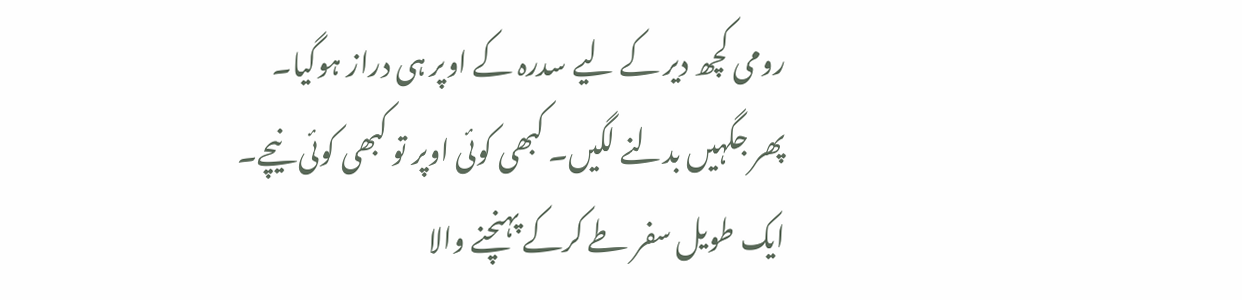رومی کچھ دیر کے لیے سدرہ کے اوپر ہی دراز ہوگیا۔
پھر جگہیں بدلنے لگیں۔ کبھی کوئی اوپر تو کبھی کوئی نیچے۔ ایک طویل سفر طے کرکے پہنچنے والا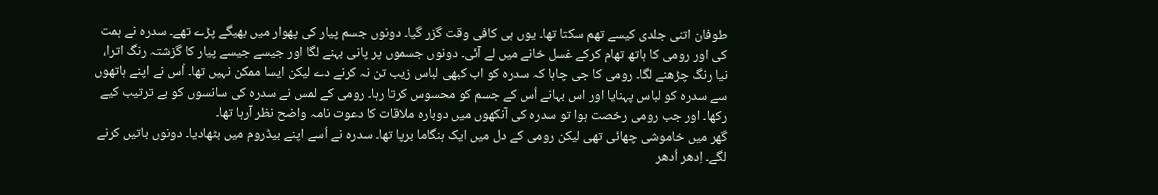طوفان اتنی جلدی کیسے تھم سکتا تھا۔ یوں ہی کافی وقت گزر گیا۔ دونوں جسم پیار کی پھوار میں بھیگے پڑے تھے۔ سدرہ نے ہمت کی اور رومی کا ہاتھ تھام کرکے غسل خانے میں لے آئی۔ دونوں جسموں پر پانی بہنے لگا اور جیسے جیسے پیار کا گزشتہ رنگ اترا، نیا رنگ چڑھنے لگا۔ رومی کا جی چاہا کہ سدرہ کو اب کبھی لباس زیب تن نہ کرنے دے لیکن ایسا ممکن نہیں تھا۔ اُس نے اپنے ہاتھوں سے سدرہ کو لباس پہنایا اور اس بہانے اُس کے جسم کو محسوس کرتا رہا۔ رومی کے لمس نے سدرہ کی سانسوں کو بے ترتیب کیے رکھا۔ اور جب رومی رخصت ہوا تو سدرہ کی آنکھوں میں دوبارہ ملاقات کا دعوت نامہ واضح نظر آرہا تھا۔
گھر میں خاموشی چھائی تھی لیکن رومی کے دل میں ایک ہنگاما برپا تھا۔ سدرہ نے اُسے اپنے بیڈروم میں بٹھادیا۔ دونوں باتیں کرنے لگے۔ اِدھر اُدھر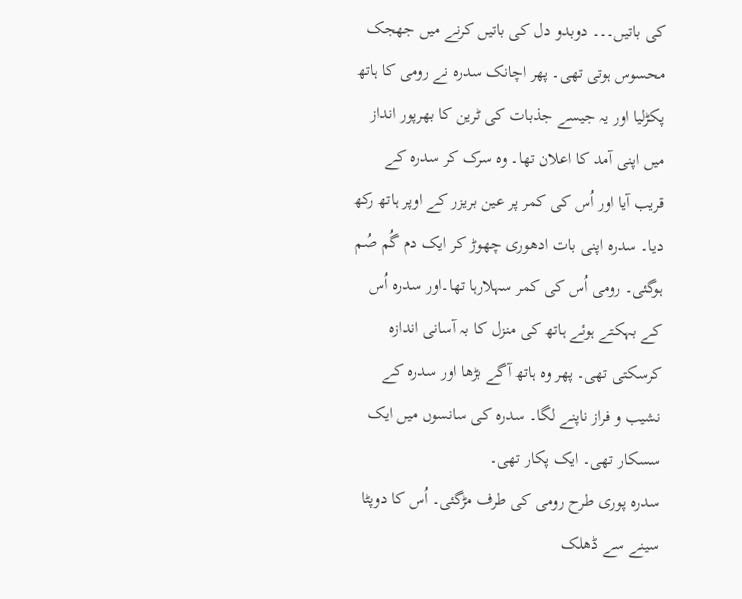کی باتیں۔۔۔ دوبدو دل کی باتیں کرنے میں جھجک محسوس ہوتی تھی۔ پھر اچانک سدرہ نے رومی کا ہاتھ پکڑلیا اور یہ جیسے جذبات کی ٹرین کا بھرپور انداز میں اپنی آمد کا اعلان تھا۔ وہ سرک کر سدرہ کے قریب آیا اور اُس کی کمر پر عین بریزر کے اوپر ہاتھ رکھ دیا۔ سدرہ اپنی بات ادھوری چھوڑ کر ایک دم گُم صُم ہوگئی۔ رومی اُس کی کمر سہلارہا تھا۔اور سدرہ اُس کے بہکتے ہوئے ہاتھ کی منزل کا بہ آسانی اندازہ کرسکتی تھی۔ پھر وہ ہاتھ آگے بڑھا اور سدرہ کے نشیب و فراز ناپنے لگا۔ سدرہ کی سانسوں میں ایک سسکار تھی۔ ایک پکار تھی۔
سدرہ پوری طرح رومی کی طرف مڑگئی۔ اُس کا دوپٹا سینے سے ڈھلک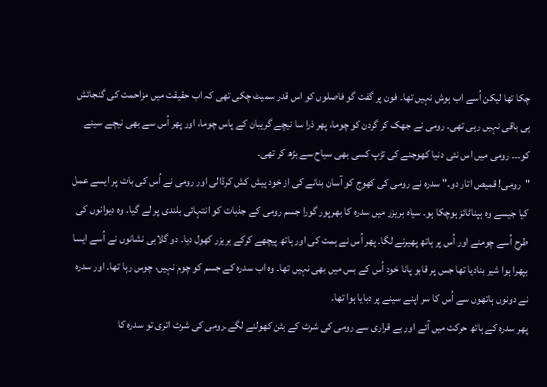چکا تھا لیکن اُسے اب ہوش نہیں تھا۔ فون پر گفت گو فاصلوں کو اس قدر سمیٹ چکی تھی کہ اب حقیقت میں مزاحمت کی گنجائش ہی باقی نہیں رہی تھی۔ رومی نے جھک کر گردن کو چوما، پھر ذرا سا نیچے گریبان کے پاس چوما، اور پھر اُس سے بھی نیچے سینے کو۔۔۔ رومی میں اس نئی دنیا کھوجنے کی تڑپ کسی بھی سیاح سے بڑھ کر تھی۔
"رومی! قمیص اتار دو۔" سدرہ نے رومی کی کھوج کو آسان بنانے کی از خود پیش کش کرڈالی اور رومی نے اُس کی بات پر ایسے عمل کیا جیسے وہ ہپناٹائز ہوچکا ہو۔ سیاہ بریزر میں سدرہ کا بھرپور گورا جسم رومی کے جذبات کو انتہائی بلندی پر لے گیا۔ وہ دیوانوں کی طرح اُسے چومنے اور اُس پر ہاتھ پھیرنے لگا۔ پھر اُس نے ہمت کی اور ہاتھ پیچھے کرکے بریزر کھول دیا۔ دو گلابی نشانوں نے اُسے ایسا بپھرا ہوا شیر بنادیا تھا جس پر قابو پانا خود اُس کے بس میں بھی نہیں تھا۔ وہ اب سدرہ کے جسم کو چوم نہیں، چوس رہا تھا۔ اور سدرہ نے دونوں ہاتھوں سے اُس کا سر اپنے سینے پر دبایا ہوا تھا۔
پھر سدرہ کے ہاتھ حرکت میں آئے اور بے قراری سے رومی کی شرٹ کے بٹن کھولنے لگے۔رومی کی شرٹ اتری تو سدرہ کا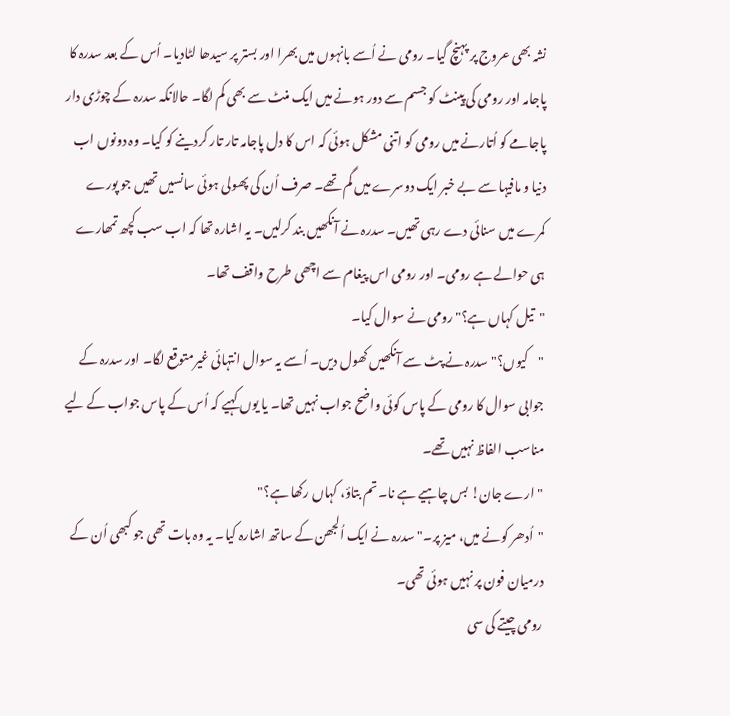نشہ بھی عروج پر پہنچ گیا۔ رومی نے اُسے بانہوں میں بھرا اور بستر پر سیدھا لٹادیا۔ اُس کے بعد سدرہ کا پاجامہ اور رومی کی پینٹ کو جسم سے دور ہونے میں ایک منٹ سے بھی کم لگا۔ حالانکہ سدرہ کے چوڑی دار پاجامے کو اُتارنے میں رومی کو اتنی مشکل ہوئی کہ اس کا دل پاجامہ تار تار کردینے کو کیا۔ وہ دونوں اب دنیا و مافیہا سے بے خبر ایک دوسرے میں گم تھے۔ صرف اُن کی پھولی ہوئی سانسیں تھیں جو پورے کمرے میں سنائی دے رہی تھیں۔ سدرہ نے آنکھیں بند کرلیں۔ یہ اشارہ تھا کہ اب سب کچھ تمھارے ہی حوالے ہے رومی۔ اور رومی اس پیغام سے اچھی طرح واقف تھا۔
"تیل کہاں ہے؟" رومی نے سوال کیا۔
"کیوں؟" سدرہ نے پٹ سے آنکھیں کھول دیں۔ اُسے یہ سوال انتہائی غیرمتوقع لگا۔ اور سدرہ کے جوابی سوال کا رومی کے پاس کوئی واضح جواب نہیں تھا۔ یا یوں کہیے کہ اُس کے پاس جواب کے لیے مناسب الفاظ نہیں تھے۔
"ارے جان! بس چاہیے ہے نا۔ تم بتاؤ، کہاں رکھا ہے؟"
"اُدھر کونے میں، میز پر۔" سدرہ نے ایک اُلجھن کے ساتھ اشارہ کیا۔ یہ وہ بات تھی جو کبھی اُن کے درمیان فون پر نہیں ہوئی تھی۔
رومی چیتے کی سی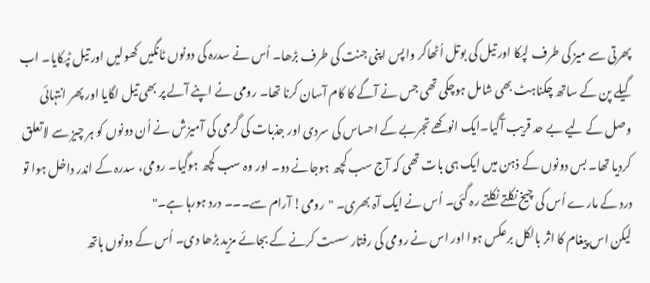پھرتی سے میز کی طرف لپکا اور تیل کی بوتل اُٹھاکر واپس اپنی جنت کی طرف بڑھا۔ اُس نے سدرہ کی دونوں ٹانگیں کھولیں اور تیل ٹپکایا۔ اب گیلے پن کے ساتھ چکناہٹ بھی شامل ہوچکی تھی جس نے آگے کا کام آسان کرنا تھا۔ رومی نے اپنے آلے پر بھی تیل لگایا اور پھر انتہائی وصل کے لیے بے حد قریب آگیا۔ایک انوکھے تجربے کے احساس کی سردی اور جذبات کی گرمی کی آمیزش نے اُن دونوں کو ہر چیز سے لاتعلق کردیا تھا۔ بس دونوں کے ذہن میں ایک ہی بات تھی کہ آج سب کچھ ہوجانے دو۔ اور وہ سب کچھ ہوگیا۔ رومی، سدرہ کے اندر داخل ہوا تو درد کے مارے اُس کی چیخ نکلتے نکلتے رہ گئی۔ اُس نے ایک آہ بھری۔ "رومی! آرام سے۔۔۔ درد ہورہا ہے۔"
لیکن اس پیغام کا اثر بالکل برعکس ہوا اور اس نے رومی کی رفتار سست کرنے کے بجائے مزید بڑھا دی۔ اُس کے دونوں ہاتھ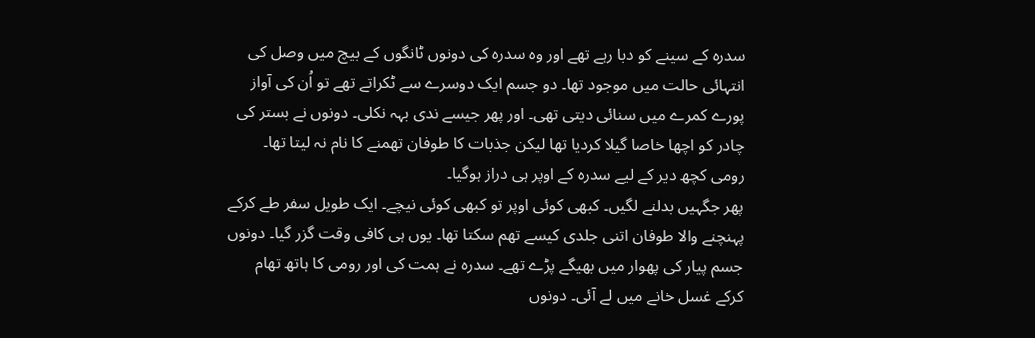سدرہ کے سینے کو دبا رہے تھے اور وہ سدرہ کی دونوں ٹانگوں کے بیچ میں وصل کی انتہائی حالت میں موجود تھا۔ دو جسم ایک دوسرے سے ٹکراتے تھے تو اُن کی آواز پورے کمرے میں سنائی دیتی تھی۔ اور پھر جیسے ندی بہہ نکلی۔ دونوں نے بستر کی چادر کو اچھا خاصا گیلا کردیا تھا لیکن جذبات کا طوفان تھمنے کا نام نہ لیتا تھا۔ رومی کچھ دیر کے لیے سدرہ کے اوپر ہی دراز ہوگیا۔
پھر جگہیں بدلنے لگیں۔ کبھی کوئی اوپر تو کبھی کوئی نیچے۔ ایک طویل سفر طے کرکے پہنچنے والا طوفان اتنی جلدی کیسے تھم سکتا تھا۔ یوں ہی کافی وقت گزر گیا۔ دونوں جسم پیار کی پھوار میں بھیگے پڑے تھے۔ سدرہ نے ہمت کی اور رومی کا ہاتھ تھام کرکے غسل خانے میں لے آئی۔ دونوں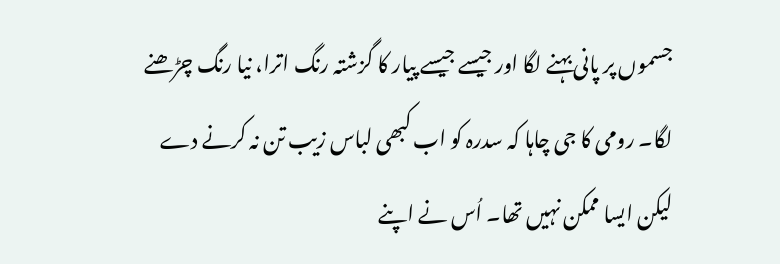جسموں پر پانی بہنے لگا اور جیسے جیسے پیار کا گزشتہ رنگ اترا، نیا رنگ چڑھنے لگا۔ رومی کا جی چاہا کہ سدرہ کو اب کبھی لباس زیب تن نہ کرنے دے لیکن ایسا ممکن نہیں تھا۔ اُس نے اپنے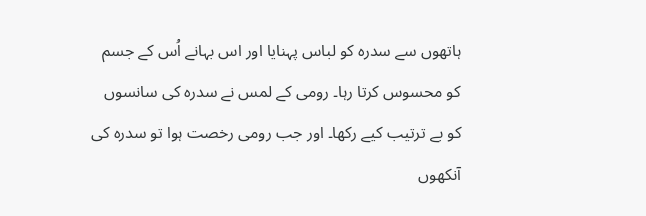ہاتھوں سے سدرہ کو لباس پہنایا اور اس بہانے اُس کے جسم کو محسوس کرتا رہا۔ رومی کے لمس نے سدرہ کی سانسوں کو بے ترتیب کیے رکھا۔ اور جب رومی رخصت ہوا تو سدرہ کی آنکھوں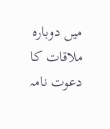میں دوبارہ ملاقات کا دعوت نامہ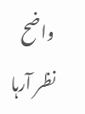واضح نظر آرہا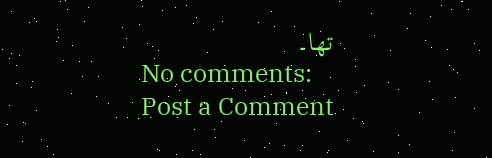تھا۔
No comments:
Post a Comment